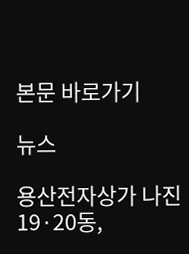본문 바로가기

뉴스

용산전자상가 나진 19·20동,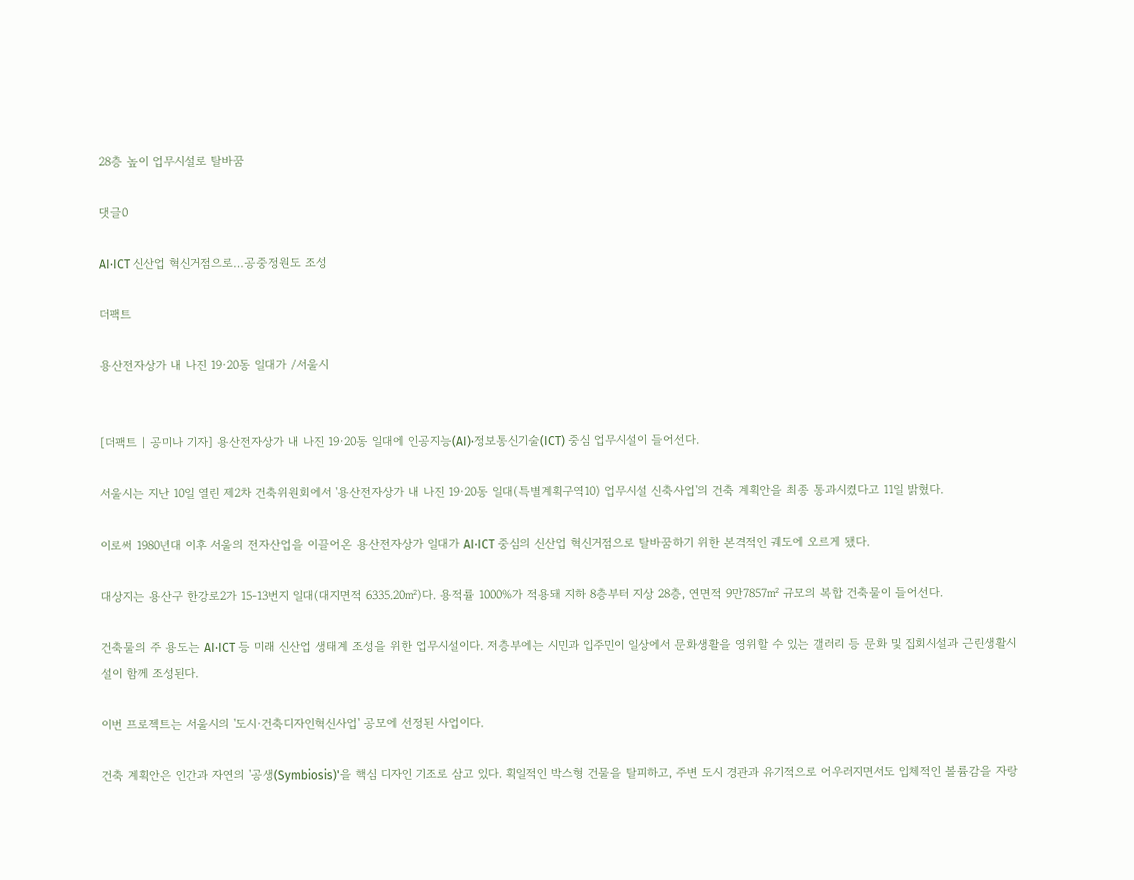28층 높이 업무시설로 탈바꿈

댓글0

AI·ICT 신산업 혁신거점으로…공중정원도 조성

더팩트

용산전자상가 내 나진 19·20동 일대가 /서울시


[더팩트 | 공미나 기자] 용산전자상가 내 나진 19·20동 일대에 인공지능(AI)·정보통신기술(ICT) 중심 업무시설이 들어선다.

서울시는 지난 10일 열린 제2차 건축위원회에서 '용산전자상가 내 나진 19·20동 일대(특별계획구역10) 업무시설 신축사업'의 건축 계획안을 최종 통과시켰다고 11일 밝혔다.

이로써 1980년대 이후 서울의 전자산업을 이끌어온 용산전자상가 일대가 AI·ICT 중심의 신산업 혁신거점으로 탈바꿈하기 위한 본격적인 궤도에 오르게 됐다.

대상지는 용산구 한강로2가 15-13번지 일대(대지면적 6335.20㎡)다. 용적률 1000%가 적용돼 지하 8층부터 지상 28층, 연면적 9만7857㎡ 규모의 복합 건축물이 들어선다.

건축물의 주 용도는 AI·ICT 등 미래 신산업 생태계 조성을 위한 업무시설이다. 저층부에는 시민과 입주민이 일상에서 문화생활을 영위할 수 있는 갤러리 등 문화 및 집회시설과 근린생활시설이 함께 조성된다.

이번 프로젝트는 서울시의 '도시·건축디자인혁신사업' 공모에 선정된 사업이다.

건축 계획안은 인간과 자연의 '공생(Symbiosis)'을 핵심 디자인 기조로 삼고 있다. 획일적인 박스형 건물을 탈피하고, 주변 도시 경관과 유기적으로 어우러지면서도 입체적인 볼륨감을 자랑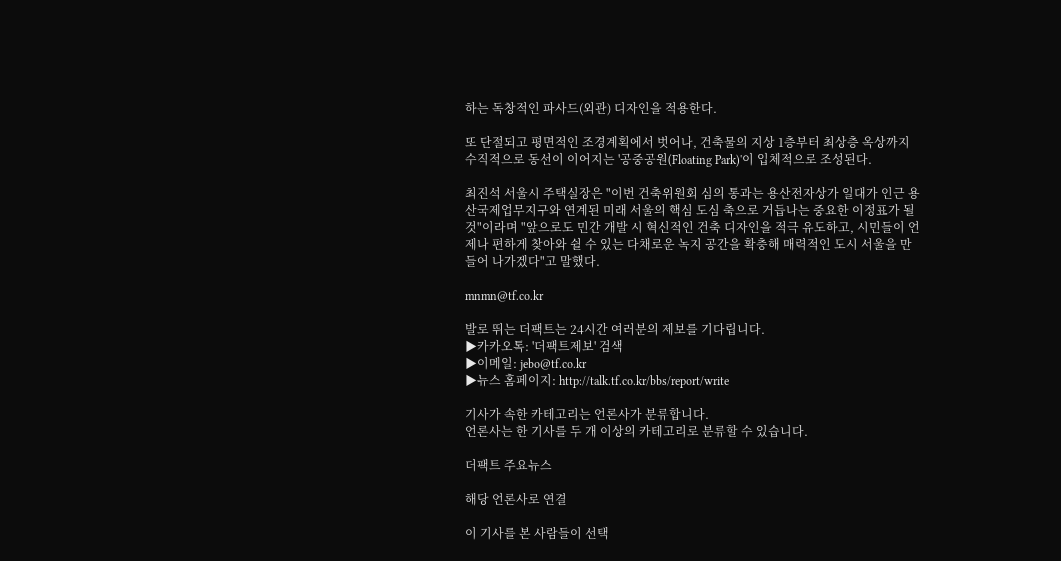하는 독창적인 파사드(외관) 디자인을 적용한다.

또 단절되고 평면적인 조경계획에서 벗어나, 건축물의 지상 1층부터 최상층 옥상까지 수직적으로 동선이 이어지는 '공중공원(Floating Park)'이 입체적으로 조성된다.

최진석 서울시 주택실장은 "이번 건축위원회 심의 통과는 용산전자상가 일대가 인근 용산국제업무지구와 연계된 미래 서울의 핵심 도심 축으로 거듭나는 중요한 이정표가 될 것"이라며 "앞으로도 민간 개발 시 혁신적인 건축 디자인을 적극 유도하고, 시민들이 언제나 편하게 찾아와 쉴 수 있는 다채로운 녹지 공간을 확충해 매력적인 도시 서울을 만들어 나가겠다"고 말했다.

mnmn@tf.co.kr

발로 뛰는 더팩트는 24시간 여러분의 제보를 기다립니다.
▶카카오톡: '더팩트제보' 검색
▶이메일: jebo@tf.co.kr
▶뉴스 홈페이지: http://talk.tf.co.kr/bbs/report/write

기사가 속한 카테고리는 언론사가 분류합니다.
언론사는 한 기사를 두 개 이상의 카테고리로 분류할 수 있습니다.

더팩트 주요뉴스

해당 언론사로 연결

이 기사를 본 사람들이 선택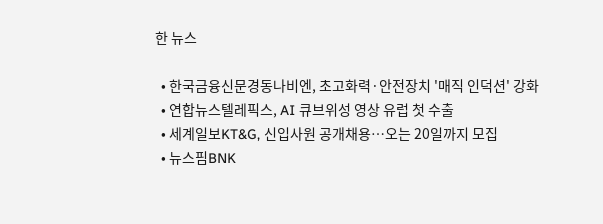한 뉴스

  • 한국금융신문경동나비엔, 초고화력·안전장치 '매직 인덕션' 강화
  • 연합뉴스텔레픽스, AI 큐브위성 영상 유럽 첫 수출
  • 세계일보KT&G, 신입사원 공개채용…오는 20일까지 모집
  • 뉴스핌BNK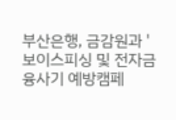부산은행, 금감원과 '보이스피싱 및 전자금융사기 예방캠페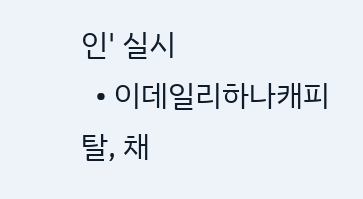인' 실시
  • 이데일리하나캐피탈, 채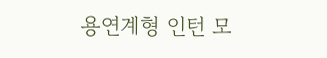용연계형 인턴 모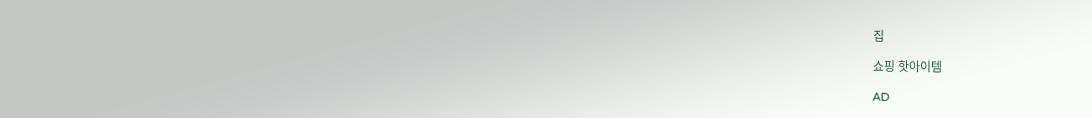집

쇼핑 핫아이템

AD